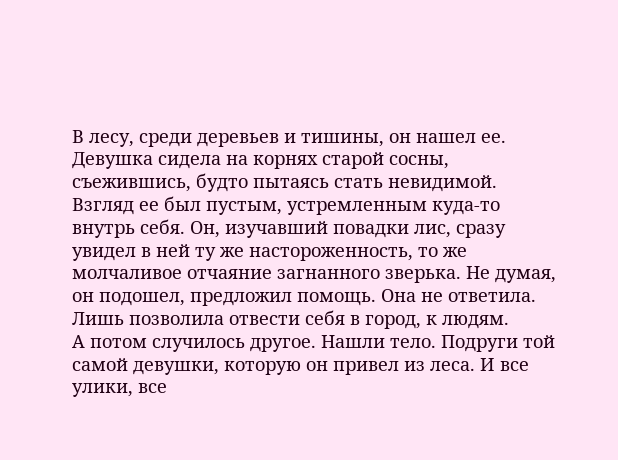В лесу, среди деревьев и тишины, он нашел ее. Девушка сидела на корнях старой сосны, съежившись, будто пытаясь стать невидимой. Взгляд ее был пустым, устремленным куда-то внутрь себя. Он, изучавший повадки лис, сразу увидел в ней ту же настороженность, то же молчаливое отчаяние загнанного зверька. Не думая, он подошел, предложил помощь. Она не ответила. Лишь позволила отвести себя в город, к людям.
А потом случилось другое. Нашли тело. Подруги той самой девушки, которую он привел из леса. И все улики, все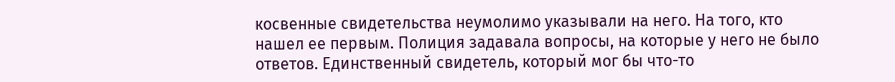косвенные свидетельства неумолимо указывали на него. На того, кто нашел ее первым. Полиция задавала вопросы, на которые у него не было ответов. Единственный свидетель, который мог бы что-то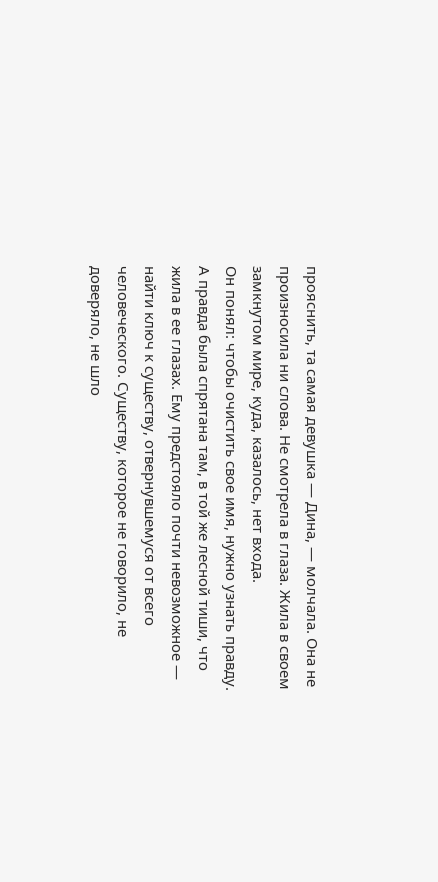прояснить, та самая девушка — Дина, — молчала. Она не произносила ни слова. Не смотрела в глаза. Жила в своем замкнутом мире, куда, казалось, нет входа.
Он понял: чтобы очистить свое имя, нужно узнать правду. А правда была спрятана там, в той же лесной тиши, что жила в ее глазах. Ему предстояло почти невозможное — найти ключ к существу, отвернувшемуся от всего человеческого. Существу, которое не говорило, не доверяло, не шло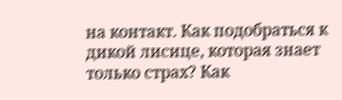на контакт. Как подобраться к дикой лисице, которая знает только страх? Как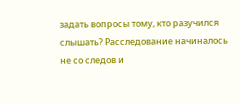задать вопросы тому, кто разучился слышать? Расследование начиналось не со следов и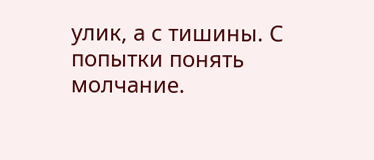улик, а с тишины. С попытки понять молчание.